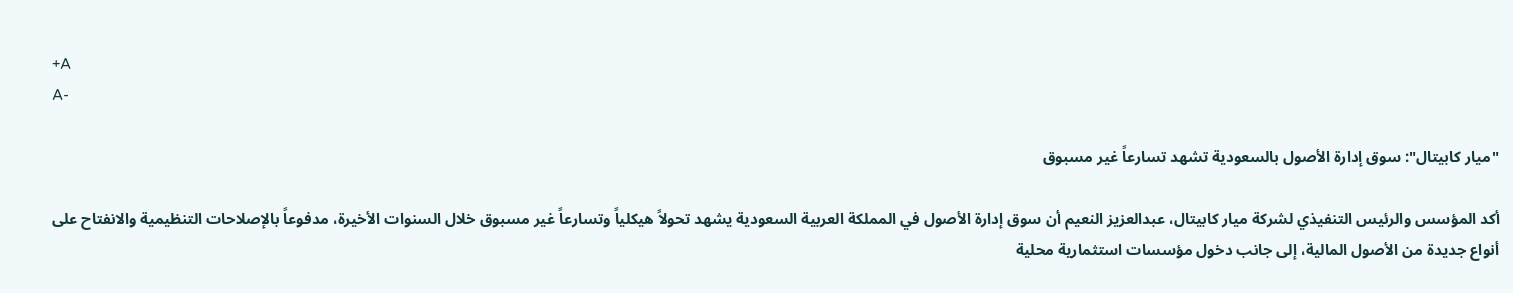+A
A-

"ميار كابيتال": سوق إدارة الأصول بالسعودية تشهد تسارعاً غير مسبوق

أكد المؤسس والرئيس التنفيذي لشركة ميار كابيتال، عبدالعزيز النعيم أن سوق إدارة الأصول في المملكة العربية السعودية يشهد تحولاً هيكلياً وتسارعاً غير مسبوق خلال السنوات الأخيرة، مدفوعاً بالإصلاحات التنظيمية والانفتاح على أنواع جديدة من الأصول المالية، إلى جانب دخول مؤسسات استثمارية محلية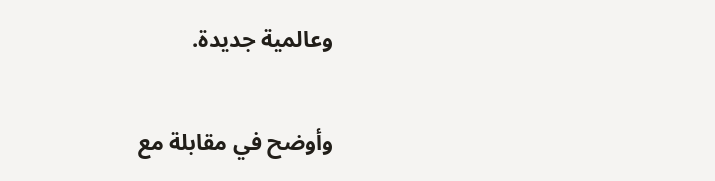وعالمية جديدة.

وأوضح في مقابلة مع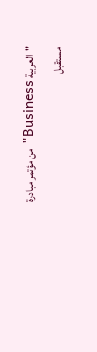"العربية Business" من مؤتمر مبادرة مستقبل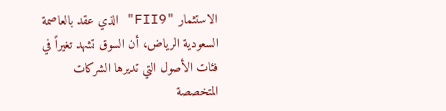الاستثمار "FII9" الذي عقد بالعاصمة السعودية الرياض، أن السوق تشهد تغيراً في فئات الأصول التي تديرها الشركات المتخصصة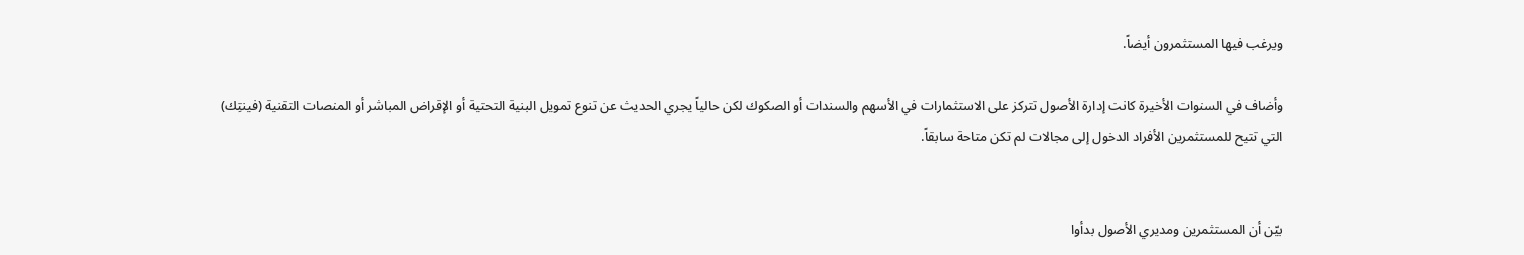ويرغب فيها المستثمرون أيضاً.

وأضاف في السنوات الأخيرة كانت إدارة الأصول تتركز على الاستثمارات في الأسهم والسندات أو الصكوك لكن حالياً يجري الحديث عن تنوع تمويل البنية التحتية أو الإقراض المباشر أو المنصات التقنية (فينتِك) التي تتيح للمستثمرين الأفراد الدخول إلى مجالات لم تكن متاحة سابقاً.


بيّن أن المستثمرين ومديري الأصول بدأوا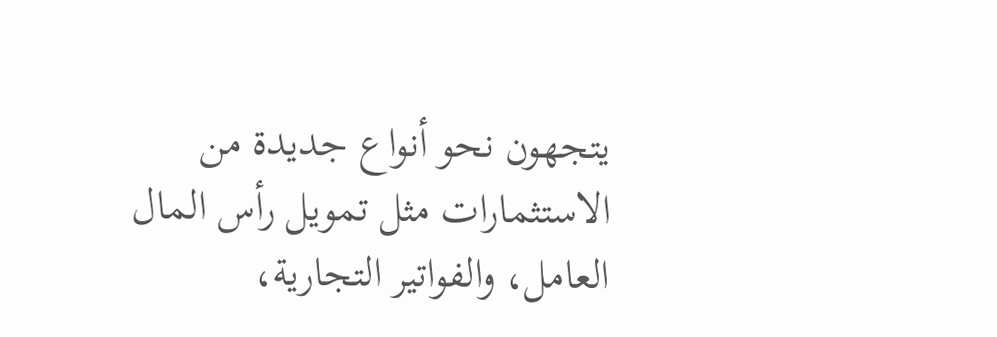يتجهون نحو أنواع جديدة من الاستثمارات مثل تمويل رأس المال العامل، والفواتير التجارية،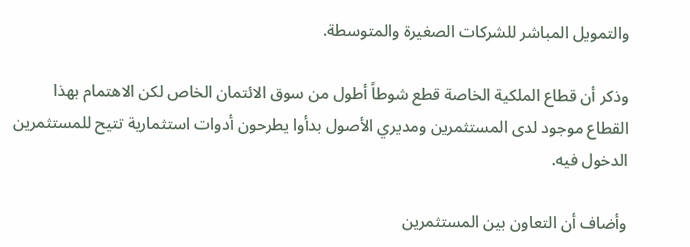والتمويل المباشر للشركات الصغيرة والمتوسطة.

وذكر أن قطاع الملكية الخاصة قطع شوطاً أطول من سوق الائتمان الخاص لكن الاهتمام بهذا القطاع موجود لدى المستثمرين ومديري الأصول بدأوا يطرحون أدوات استثمارية تتيح للمستثمرين الدخول فيه.

وأضاف أن التعاون بين المستثمرين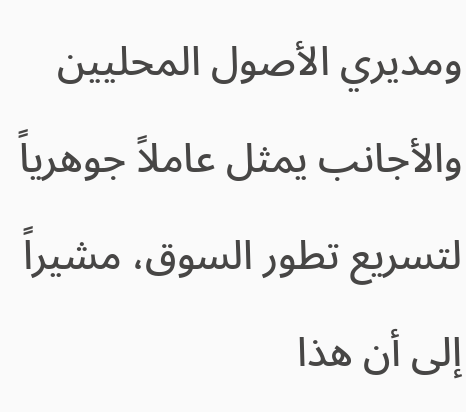ومديري الأصول المحليين والأجانب يمثل عاملاً جوهرياً لتسريع تطور السوق، مشيراً إلى أن هذا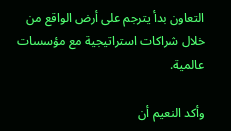التعاون بدأ يترجم على أرض الواقع من خلال شراكات استراتيجية مع مؤسسات عالمية.

وأكد النعيم أن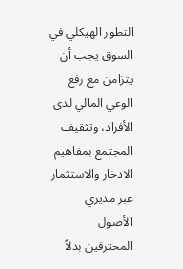التطور الهيكلي في السوق يجب أن يتزامن مع رفع الوعي المالي لدى الأفراد، وتثقيف المجتمع بمفاهيم الادخار والاستثمار عبر مديري الأصول المحترفين بدلاً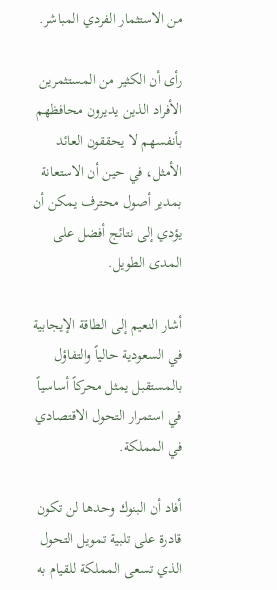من الاستثمار الفردي المباشر.

رأى أن الكثير من المستثمرين الأفراد الذين يديرون محافظهم بأنفسهم لا يحققون العائد الأمثل، في حين أن الاستعانة بمدير أصول محترف يمكن أن يؤدي إلى نتائج أفضل على المدى الطويل.

أشار النعيم إلى الطاقة الإيجابية في السعودية حالياً والتفاؤل بالمستقبل يمثل محركاً أساسياً في استمرار التحول الاقتصادي في المملكة.

أفاد أن البنوك وحدها لن تكون قادرة على تلبية تمويل التحول الذي تسعى المملكة للقيام به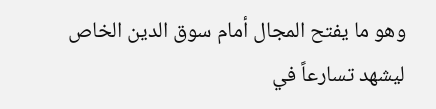وهو ما يفتح المجال أمام سوق الدين الخاص ليشهد تسارعاً في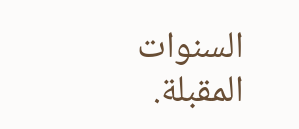السنوات المقبلة.